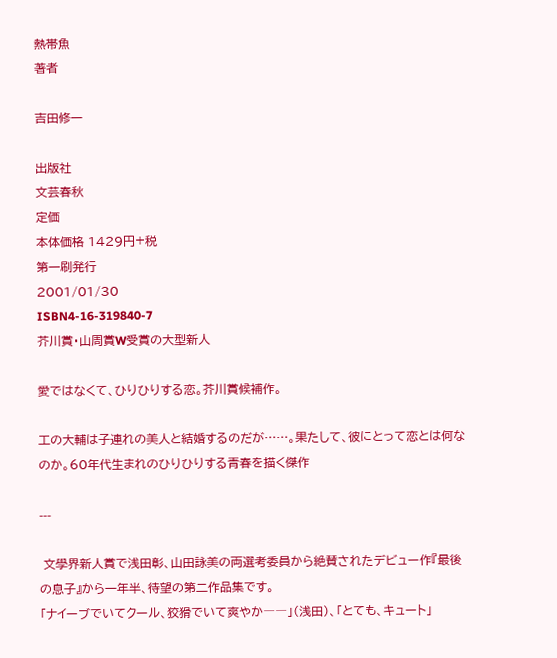熱帯魚
著者

吉田修一

出版社
文芸春秋
定価
本体価格 1429円+税
第一刷発行
2001/01/30
ISBN4-16-319840-7
芥川賞・山周賞W受賞の大型新人

愛ではなくて、ひりひりする恋。芥川賞候補作。

工の大輔は子連れの美人と結婚するのだが……。果たして、彼にとって恋とは何なのか。60年代生まれのひりひりする青春を描く傑作

---

 文學界新人賞で浅田彰、山田詠美の両選考委員から絶賛されたデビュー作『最後の息子』から一年半、待望の第二作品集です。
「ナイーブでいてクール、狡猾でいて爽やか――」(浅田)、「とても、キュート」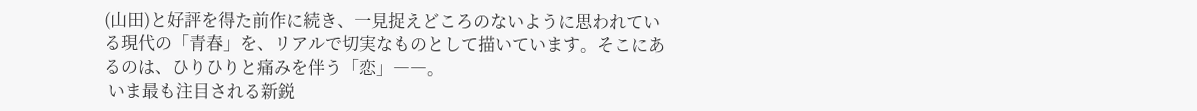(山田)と好評を得た前作に続き、一見捉えどころのないように思われている現代の「青春」を、リアルで切実なものとして描いています。そこにあるのは、ひりひりと痛みを伴う「恋」――。
 いま最も注目される新鋭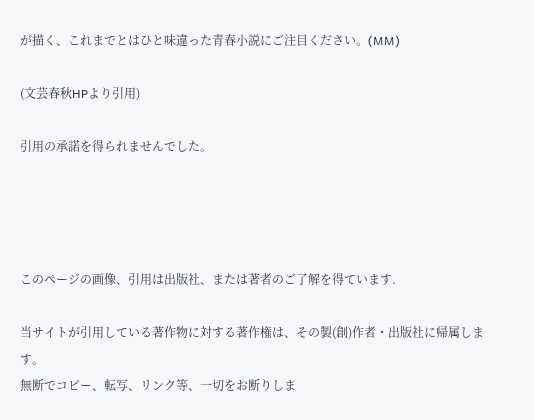が描く、これまでとはひと味違った青春小説にご注目ください。(MM)

(文芸春秋HPより引用)

引用の承諾を得られませんでした。




このページの画像、引用は出版社、または著者のご了解を得ています.

当サイトが引用している著作物に対する著作権は、その製(創)作者・出版社に帰属します。
無断でコピー、転写、リンク等、一切をお断りしま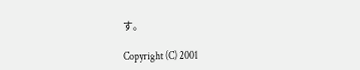す。

Copyright (C) 2001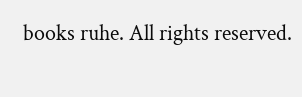books ruhe. All rights reserved.